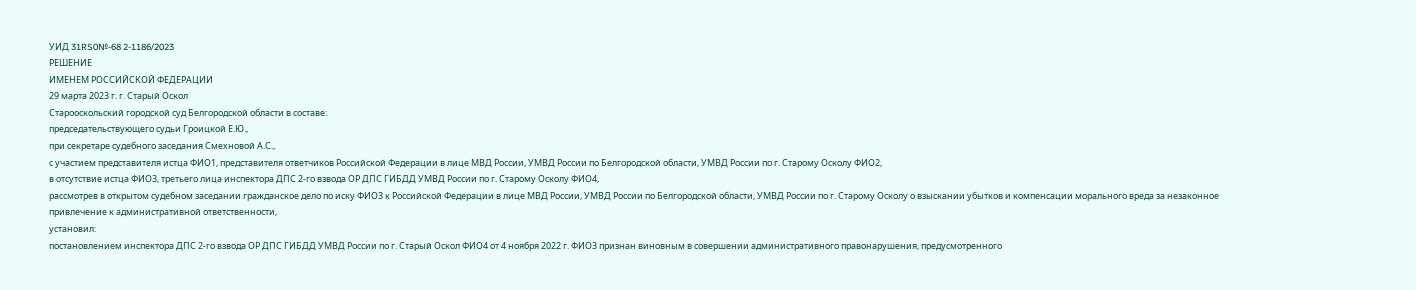УИД 31RS0№-68 2-1186/2023
РЕШЕНИЕ
ИМЕНЕМ РОССИЙСКОЙ ФЕДЕРАЦИИ
29 марта 2023 г. г. Старый Оскол
Старооскольский городской суд Белгородской области в составе:
председательствующего судьи Гроицкой Е.Ю.,
при секретаре судебного заседания Смехновой А.С.,
с участием представителя истца ФИО1, представителя ответчиков Российской Федерации в лице МВД России, УМВД России по Белгородской области, УМВД России по г. Старому Осколу ФИО2,
в отсутствие истца ФИО3, третьего лица инспектора ДПС 2-го взвода ОР ДПС ГИБДД УМВД России по г. Старому Осколу ФИО4,
рассмотрев в открытом судебном заседании гражданское дело по иску ФИО3 к Российской Федерации в лице МВД России, УМВД России по Белгородской области, УМВД России по г. Старому Осколу о взыскании убытков и компенсации морального вреда за незаконное привлечение к административной ответственности,
установил:
постановлением инспектора ДПС 2-го взвода ОР ДПС ГИБДД УМВД России по г. Старый Оскол ФИО4 от 4 ноября 2022 г. ФИО3 признан виновным в совершении административного правонарушения, предусмотренного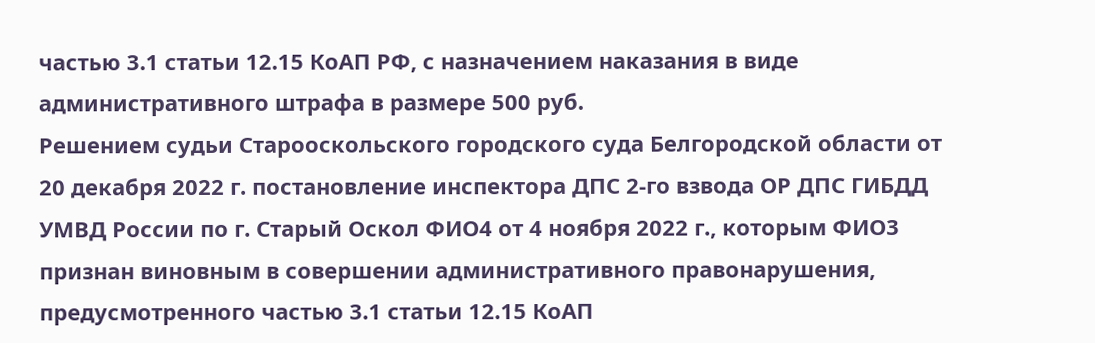частью 3.1 статьи 12.15 КоАП РФ, с назначением наказания в виде административного штрафа в размере 500 руб.
Решением судьи Старооскольского городского суда Белгородской области от 20 декабря 2022 г. постановление инспектора ДПС 2-го взвода ОР ДПС ГИБДД УМВД России по г. Старый Оскол ФИО4 от 4 ноября 2022 г., которым ФИО3 признан виновным в совершении административного правонарушения, предусмотренного частью 3.1 статьи 12.15 КоАП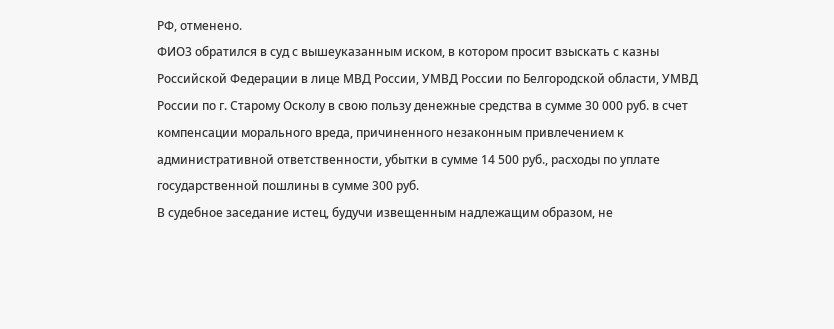РФ, отменено.
ФИО3 обратился в суд с вышеуказанным иском, в котором просит взыскать с казны Российской Федерации в лице МВД России, УМВД России по Белгородской области, УМВД России по г. Старому Осколу в свою пользу денежные средства в сумме 30 000 руб. в счет компенсации морального вреда, причиненного незаконным привлечением к административной ответственности, убытки в сумме 14 500 руб., расходы по уплате государственной пошлины в сумме 300 руб.
В судебное заседание истец, будучи извещенным надлежащим образом, не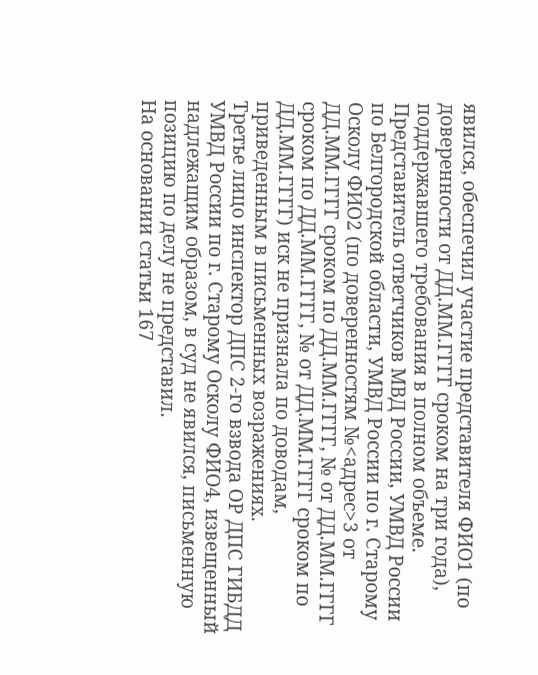явился, обеспечил участие представителя ФИО1 (по доверенности от ДД.ММ.ГГГГ сроком на три года), поддержавшего требования в полном объеме.
Представитель ответчиков МВД России, УМВД России по Белгородской области, УМВД России по г. Старому Осколу ФИО2 (по доверенностям №<адрес>3 от ДД.ММ.ГГГГ сроком по ДД.ММ.ГГГГ, № от ДД.ММ.ГГГГ сроком по ДД.ММ.ГГГГ, № от ДД.ММ.ГГГГ сроком по ДД.ММ.ГГГГ) иск не признала по доводам, приведенным в письменных возражениях.
Третье лицо инспектор ДПС 2-го взвода ОР ДПС ГИБДД УМВД России по г. Старому Осколу ФИО4, извещенный надлежащим образом, в суд не явился, письменную позицию по делу не представил.
На основании статьи 167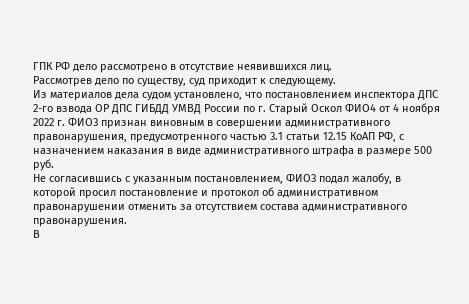ГПК РФ дело рассмотрено в отсутствие неявившихся лиц.
Рассмотрев дело по существу, суд приходит к следующему.
Из материалов дела судом установлено, что постановлением инспектора ДПС 2-го взвода ОР ДПС ГИБДД УМВД России по г. Старый Оскол ФИО4 от 4 ноября 2022 г. ФИО3 признан виновным в совершении административного правонарушения, предусмотренного частью 3.1 статьи 12.15 КоАП РФ, с назначением наказания в виде административного штрафа в размере 500 руб.
Не согласившись с указанным постановлением, ФИО3 подал жалобу, в которой просил постановление и протокол об административном правонарушении отменить за отсутствием состава административного правонарушения.
В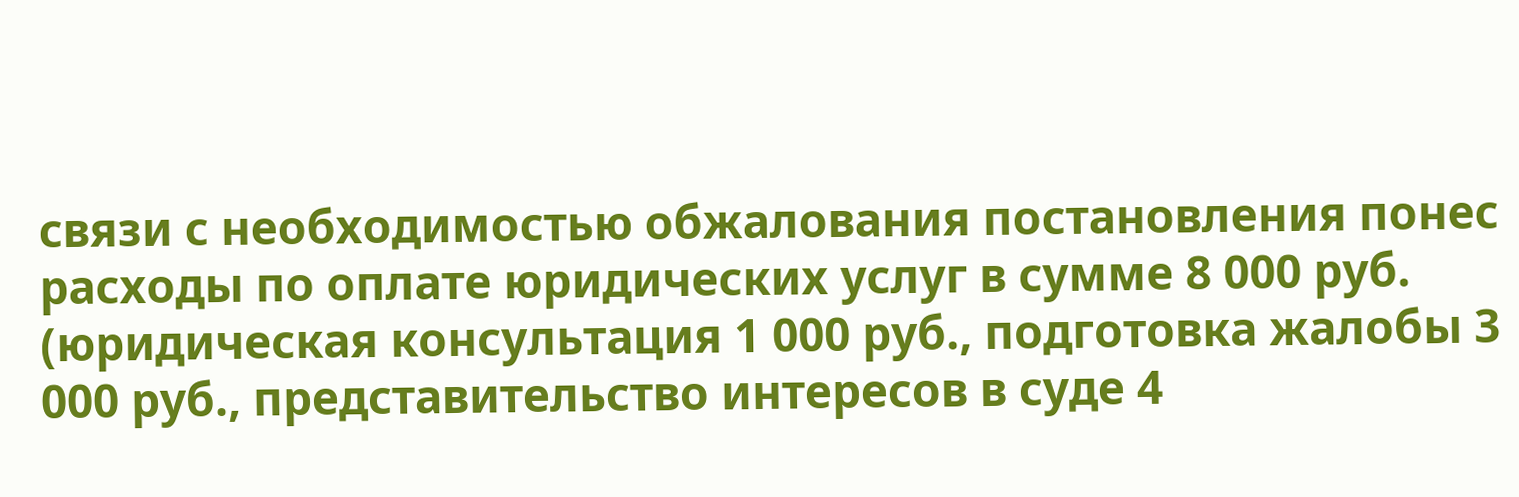связи с необходимостью обжалования постановления понес расходы по оплате юридических услуг в сумме 8 000 руб. (юридическая консультация 1 000 руб., подготовка жалобы 3 000 руб., представительство интересов в суде 4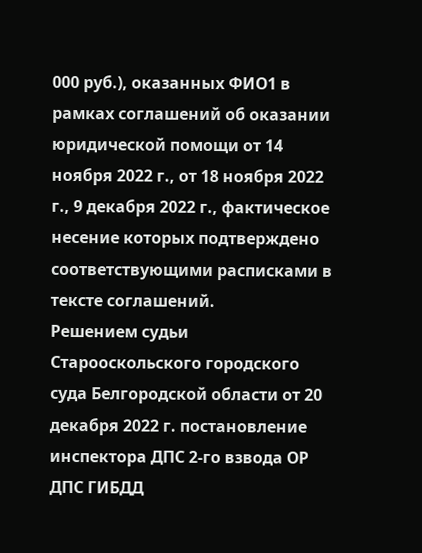000 руб.), оказанных ФИО1 в рамках соглашений об оказании юридической помощи от 14 ноября 2022 г., от 18 ноября 2022 г., 9 декабря 2022 г., фактическое несение которых подтверждено соответствующими расписками в тексте соглашений.
Решением судьи Старооскольского городского суда Белгородской области от 20 декабря 2022 г. постановление инспектора ДПС 2-го взвода ОР ДПС ГИБДД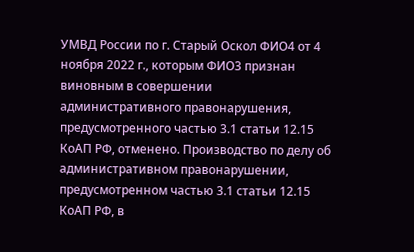УМВД России по г. Старый Оскол ФИО4 от 4 ноября 2022 г., которым ФИО3 признан виновным в совершении административного правонарушения, предусмотренного частью 3.1 статьи 12.15 КоАП РФ, отменено. Производство по делу об административном правонарушении, предусмотренном частью 3.1 статьи 12.15 КоАП РФ, в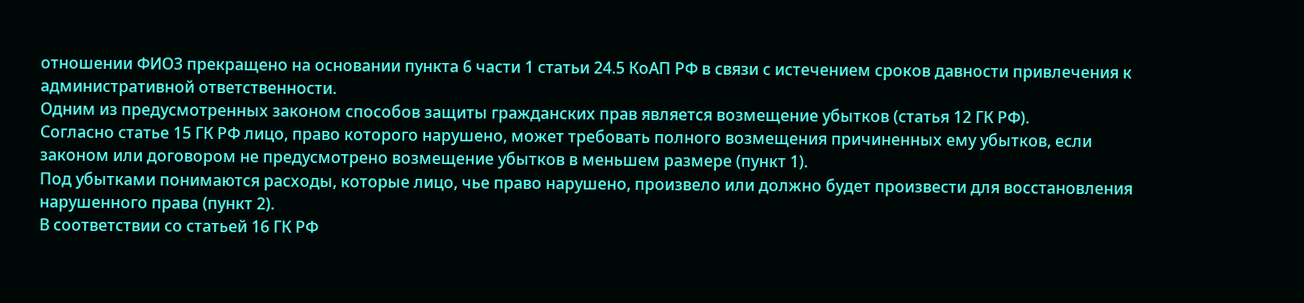отношении ФИО3 прекращено на основании пункта 6 части 1 статьи 24.5 КоАП РФ в связи с истечением сроков давности привлечения к административной ответственности.
Одним из предусмотренных законом способов защиты гражданских прав является возмещение убытков (статья 12 ГК РФ).
Согласно статье 15 ГК РФ лицо, право которого нарушено, может требовать полного возмещения причиненных ему убытков, если законом или договором не предусмотрено возмещение убытков в меньшем размере (пункт 1).
Под убытками понимаются расходы, которые лицо, чье право нарушено, произвело или должно будет произвести для восстановления нарушенного права (пункт 2).
В соответствии со статьей 16 ГК РФ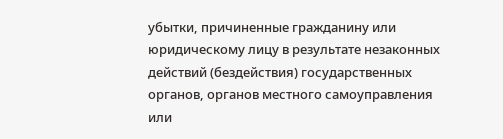убытки, причиненные гражданину или юридическому лицу в результате незаконных действий (бездействия) государственных органов, органов местного самоуправления или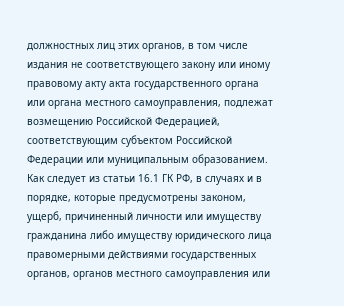должностных лиц этих органов, в том числе издания не соответствующего закону или иному правовому акту акта государственного органа или органа местного самоуправления, подлежат возмещению Российской Федерацией, соответствующим субъектом Российской Федерации или муниципальным образованием.
Как следует из статьи 16.1 ГК РФ, в случаях и в порядке, которые предусмотрены законом, ущерб, причиненный личности или имуществу гражданина либо имуществу юридического лица правомерными действиями государственных органов, органов местного самоуправления или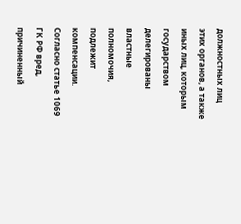должностных лиц этих органов, а также иных лиц, которым государством делегированы властные полномочия, подлежит компенсации.
Согласно статье 1069 ГК РФ вред, причиненный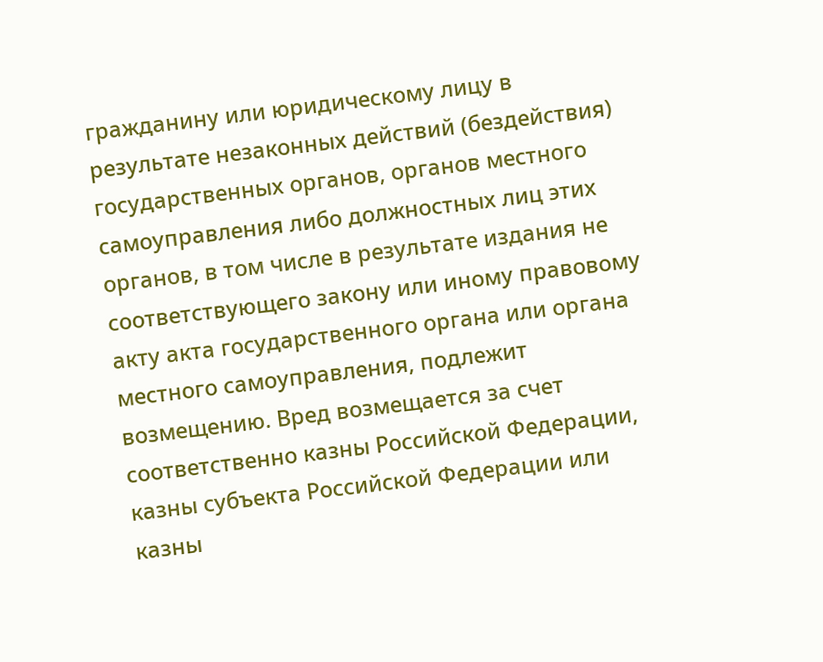гражданину или юридическому лицу в результате незаконных действий (бездействия) государственных органов, органов местного самоуправления либо должностных лиц этих органов, в том числе в результате издания не соответствующего закону или иному правовому акту акта государственного органа или органа местного самоуправления, подлежит возмещению. Вред возмещается за счет соответственно казны Российской Федерации, казны субъекта Российской Федерации или казны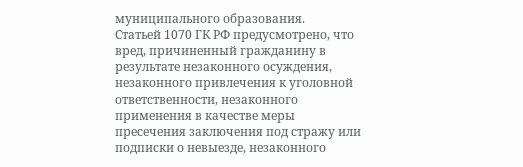муниципального образования.
Статьей 1070 ГК РФ предусмотрено, что вред, причиненный гражданину в результате незаконного осуждения, незаконного привлечения к уголовной ответственности, незаконного применения в качестве меры пресечения заключения под стражу или подписки о невыезде, незаконного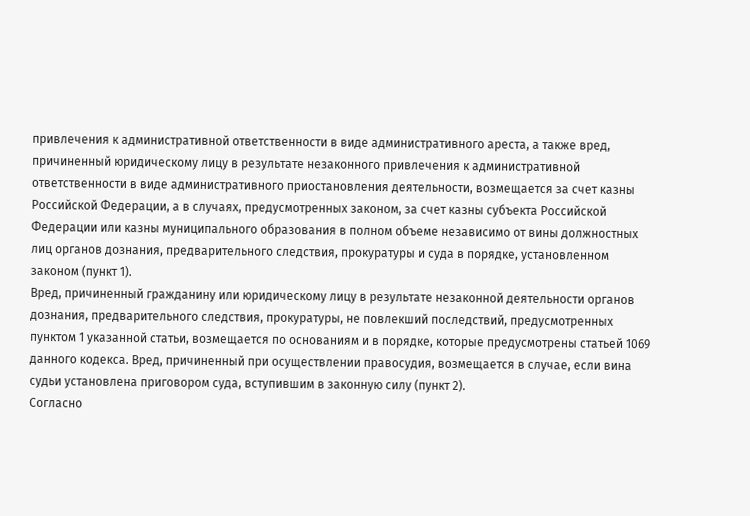привлечения к административной ответственности в виде административного ареста, а также вред, причиненный юридическому лицу в результате незаконного привлечения к административной ответственности в виде административного приостановления деятельности, возмещается за счет казны Российской Федерации, а в случаях, предусмотренных законом, за счет казны субъекта Российской Федерации или казны муниципального образования в полном объеме независимо от вины должностных лиц органов дознания, предварительного следствия, прокуратуры и суда в порядке, установленном законом (пункт 1).
Вред, причиненный гражданину или юридическому лицу в результате незаконной деятельности органов дознания, предварительного следствия, прокуратуры, не повлекший последствий, предусмотренных пунктом 1 указанной статьи, возмещается по основаниям и в порядке, которые предусмотрены статьей 1069 данного кодекса. Вред, причиненный при осуществлении правосудия, возмещается в случае, если вина судьи установлена приговором суда, вступившим в законную силу (пункт 2).
Согласно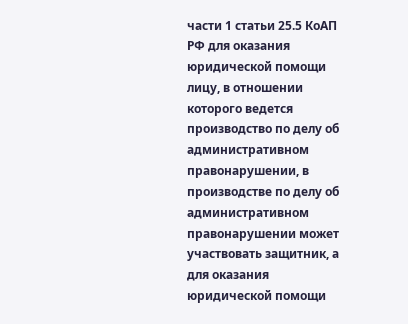части 1 статьи 25.5 КоАП РФ для оказания юридической помощи лицу, в отношении которого ведется производство по делу об административном правонарушении, в производстве по делу об административном правонарушении может участвовать защитник, а для оказания юридической помощи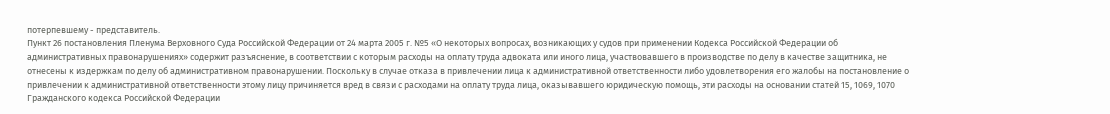потерпевшему - представитель.
Пункт 26 постановления Пленума Верховного Суда Российской Федерации от 24 марта 2005 г. №5 «О некоторых вопросах, возникающих у судов при применении Кодекса Российской Федерации об административных правонарушениях» содержит разъяснение, в соответствии с которым расходы на оплату труда адвоката или иного лица, участвовавшего в производстве по делу в качестве защитника, не отнесены к издержкам по делу об административном правонарушении. Поскольку в случае отказа в привлечении лица к административной ответственности либо удовлетворения его жалобы на постановление о привлечении к административной ответственности этому лицу причиняется вред в связи с расходами на оплату труда лица, оказывавшего юридическую помощь, эти расходы на основании статей 15, 1069, 1070 Гражданского кодекса Российской Федерации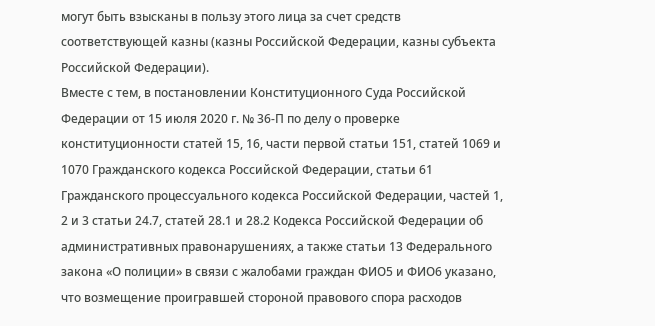могут быть взысканы в пользу этого лица за счет средств соответствующей казны (казны Российской Федерации, казны субъекта Российской Федерации).
Вместе с тем, в постановлении Конституционного Суда Российской Федерации от 15 июля 2020 г. № 36-П по делу о проверке конституционности статей 15, 16, части первой статьи 151, статей 1069 и 1070 Гражданского кодекса Российской Федерации, статьи 61 Гражданского процессуального кодекса Российской Федерации, частей 1, 2 и 3 статьи 24.7, статей 28.1 и 28.2 Кодекса Российской Федерации об административных правонарушениях, а также статьи 13 Федерального закона «О полиции» в связи с жалобами граждан ФИО5 и ФИО6 указано, что возмещение проигравшей стороной правового спора расходов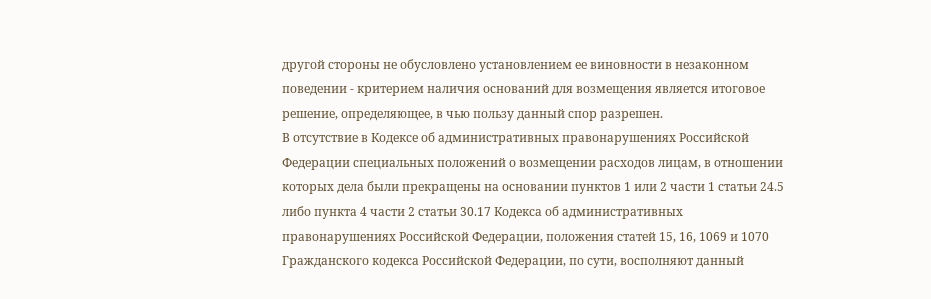другой стороны не обусловлено установлением ее виновности в незаконном поведении - критерием наличия оснований для возмещения является итоговое решение, определяющее, в чью пользу данный спор разрешен.
В отсутствие в Кодексе об административных правонарушениях Российской Федерации специальных положений о возмещении расходов лицам, в отношении которых дела были прекращены на основании пунктов 1 или 2 части 1 статьи 24.5 либо пункта 4 части 2 статьи 30.17 Кодекса об административных правонарушениях Российской Федерации, положения статей 15, 16, 1069 и 1070 Гражданского кодекса Российской Федерации, по сути, восполняют данный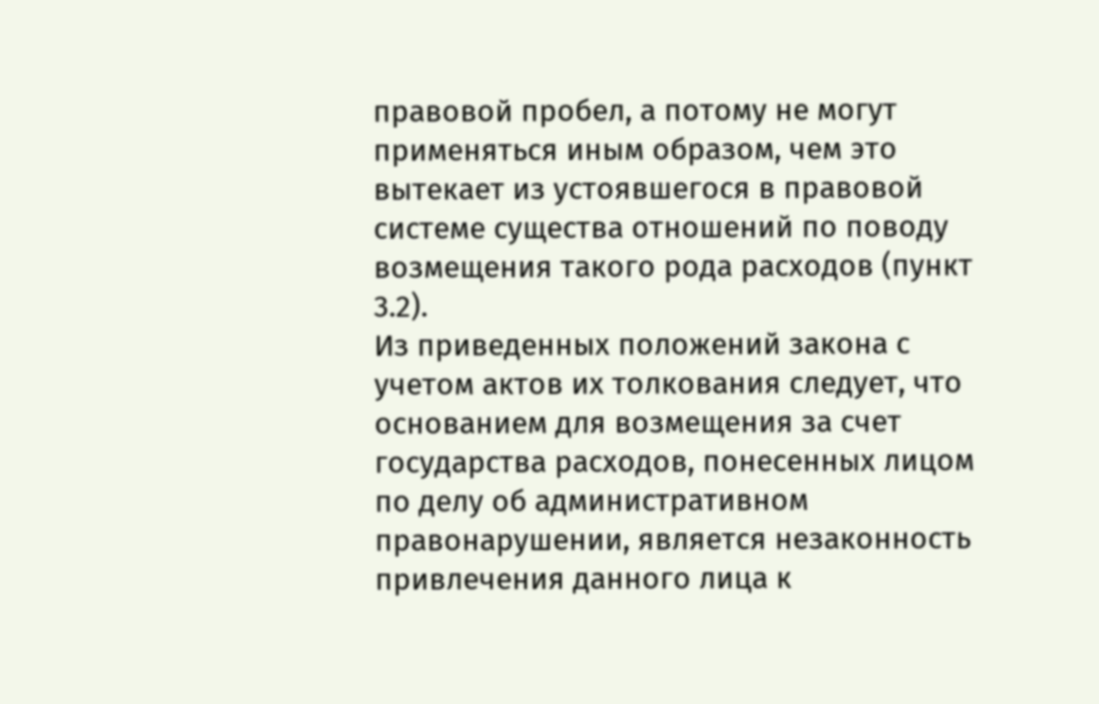правовой пробел, а потому не могут применяться иным образом, чем это вытекает из устоявшегося в правовой системе существа отношений по поводу возмещения такого рода расходов (пункт 3.2).
Из приведенных положений закона с учетом актов их толкования следует, что основанием для возмещения за счет государства расходов, понесенных лицом по делу об административном правонарушении, является незаконность привлечения данного лица к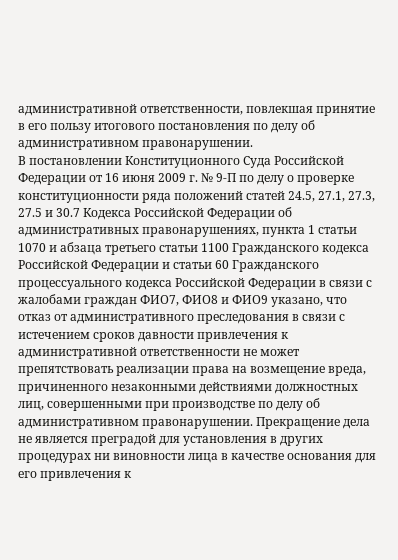административной ответственности, повлекшая принятие в его пользу итогового постановления по делу об административном правонарушении.
В постановлении Конституционного Суда Российской Федерации от 16 июня 2009 г. № 9-П по делу о проверке конституционности ряда положений статей 24.5, 27.1, 27.3, 27.5 и 30.7 Кодекса Российской Федерации об административных правонарушениях, пункта 1 статьи 1070 и абзаца третьего статьи 1100 Гражданского кодекса Российской Федерации и статьи 60 Гражданского процессуального кодекса Российской Федерации в связи с жалобами граждан ФИО7, ФИО8 и ФИО9 указано, что отказ от административного преследования в связи с истечением сроков давности привлечения к административной ответственности не может препятствовать реализации права на возмещение вреда, причиненного незаконными действиями должностных лиц, совершенными при производстве по делу об административном правонарушении. Прекращение дела не является преградой для установления в других процедурах ни виновности лица в качестве основания для его привлечения к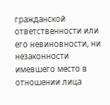гражданской ответственности или его невиновности, ни незаконности имевшего место в отношении лица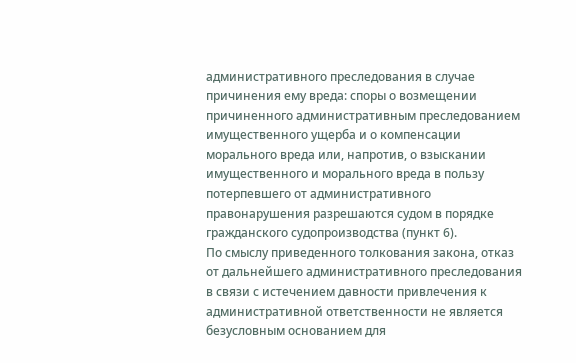административного преследования в случае причинения ему вреда: споры о возмещении причиненного административным преследованием имущественного ущерба и о компенсации морального вреда или, напротив, о взыскании имущественного и морального вреда в пользу потерпевшего от административного правонарушения разрешаются судом в порядке гражданского судопроизводства (пункт 6).
По смыслу приведенного толкования закона, отказ от дальнейшего административного преследования в связи с истечением давности привлечения к административной ответственности не является безусловным основанием для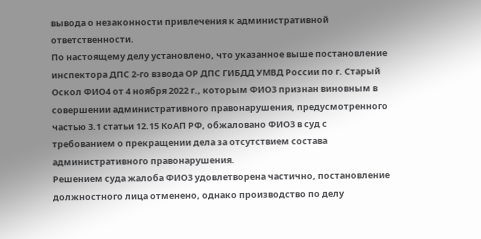вывода о незаконности привлечения к административной ответственности.
По настоящему делу установлено, что указанное выше постановление инспектора ДПС 2-го взвода ОР ДПС ГИБДД УМВД России по г. Старый Оскол ФИО4 от 4 ноября 2022 г., которым ФИО3 признан виновным в совершении административного правонарушения, предусмотренного частью 3.1 статьи 12.15 КоАП РФ, обжаловано ФИО3 в суд с требованием о прекращении дела за отсутствием состава административного правонарушения.
Решением суда жалоба ФИО3 удовлетворена частично, постановление должностного лица отменено, однако производство по делу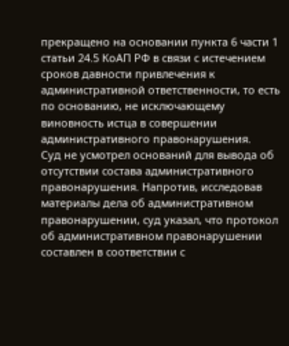прекращено на основании пункта 6 части 1 статьи 24.5 КоАП РФ в связи с истечением сроков давности привлечения к административной ответственности, то есть по основанию, не исключающему виновность истца в совершении административного правонарушения.
Суд не усмотрел оснований для вывода об отсутствии состава административного правонарушения. Напротив, исследовав материалы дела об административном правонарушении, суд указал, что протокол об административном правонарушении составлен в соответствии с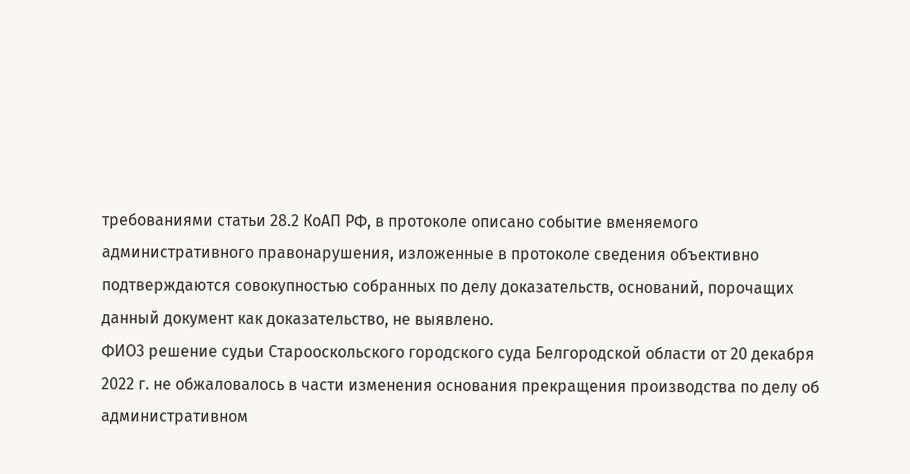требованиями статьи 28.2 КоАП РФ, в протоколе описано событие вменяемого административного правонарушения, изложенные в протоколе сведения объективно подтверждаются совокупностью собранных по делу доказательств, оснований, порочащих данный документ как доказательство, не выявлено.
ФИО3 решение судьи Старооскольского городского суда Белгородской области от 20 декабря 2022 г. не обжаловалось в части изменения основания прекращения производства по делу об административном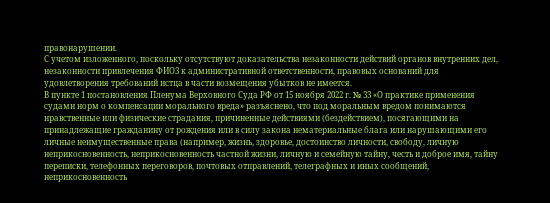правонарушении.
С учетом изложенного, поскольку отсутствуют доказательства незаконности действий органов внутренних дел, незаконности привлечения ФИО3 к административной ответственности, правовых оснований для удовлетворения требований истца в части возмещения убытков не имеется.
В пункте 1 постановления Пленума Верховного Суда РФ от 15 ноября 2022 г. № 33 «О практике применения судами норм о компенсации морального вреда» разъяснено, что под моральным вредом понимаются нравственные или физические страдания, причиненные действиями (бездействием), посягающими на принадлежащие гражданину от рождения или в силу закона нематериальные блага или нарушающими его личные неимущественные права (например, жизнь, здоровье, достоинство личности, свободу, личную неприкосновенность, неприкосновенность частной жизни, личную и семейную тайну, честь и доброе имя, тайну переписки, телефонных переговоров, почтовых отправлений, телеграфных и иных сообщений, неприкосновенность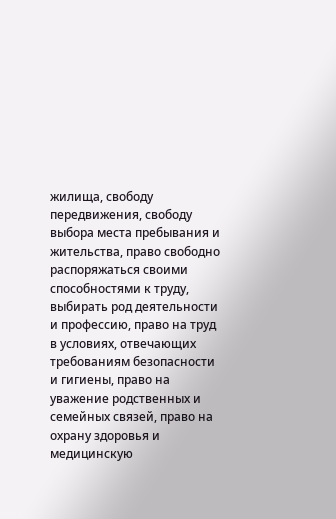жилища, свободу передвижения, свободу выбора места пребывания и жительства, право свободно распоряжаться своими способностями к труду, выбирать род деятельности и профессию, право на труд в условиях, отвечающих требованиям безопасности и гигиены, право на уважение родственных и семейных связей, право на охрану здоровья и медицинскую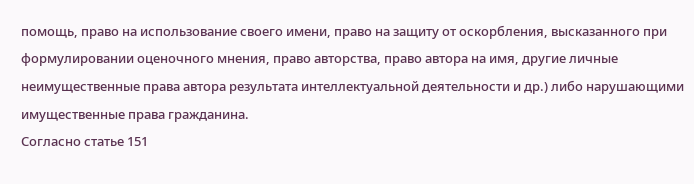помощь, право на использование своего имени, право на защиту от оскорбления, высказанного при формулировании оценочного мнения, право авторства, право автора на имя, другие личные неимущественные права автора результата интеллектуальной деятельности и др.) либо нарушающими имущественные права гражданина.
Согласно статье 151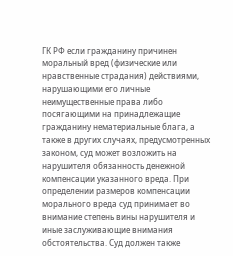ГК РФ если гражданину причинен моральный вред (физические или нравственные страдания) действиями, нарушающими его личные неимущественные права либо посягающими на принадлежащие гражданину нематериальные блага, а также в других случаях, предусмотренных законом, суд может возложить на нарушителя обязанность денежной компенсации указанного вреда. При определении размеров компенсации морального вреда суд принимает во внимание степень вины нарушителя и иные заслуживающие внимания обстоятельства. Суд должен также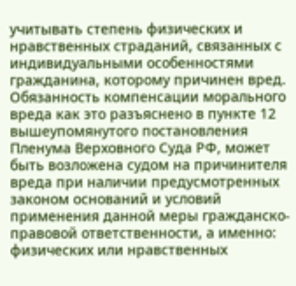учитывать степень физических и нравственных страданий, связанных с индивидуальными особенностями гражданина, которому причинен вред.
Обязанность компенсации морального вреда как это разъяснено в пункте 12 вышеупомянутого постановления Пленума Верховного Суда РФ, может быть возложена судом на причинителя вреда при наличии предусмотренных законом оснований и условий применения данной меры гражданско-правовой ответственности, а именно: физических или нравственных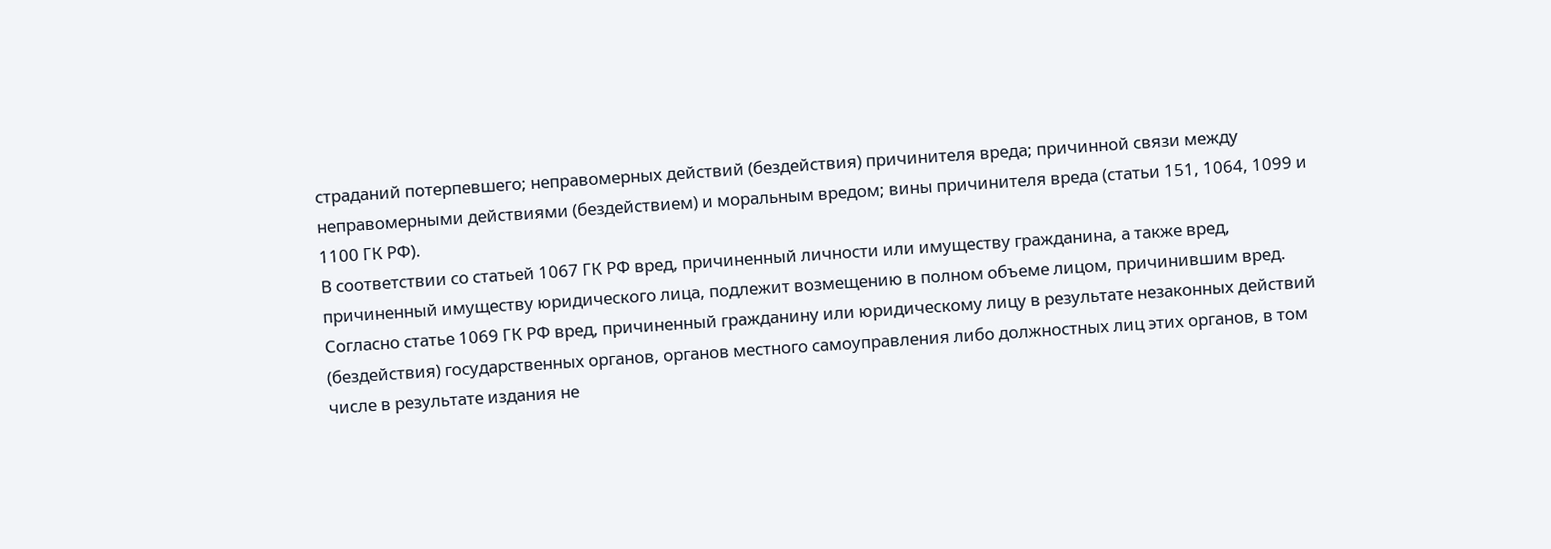страданий потерпевшего; неправомерных действий (бездействия) причинителя вреда; причинной связи между неправомерными действиями (бездействием) и моральным вредом; вины причинителя вреда (статьи 151, 1064, 1099 и 1100 ГК РФ).
В соответствии со статьей 1067 ГК РФ вред, причиненный личности или имуществу гражданина, а также вред, причиненный имуществу юридического лица, подлежит возмещению в полном объеме лицом, причинившим вред.
Согласно статье 1069 ГК РФ вред, причиненный гражданину или юридическому лицу в результате незаконных действий (бездействия) государственных органов, органов местного самоуправления либо должностных лиц этих органов, в том числе в результате издания не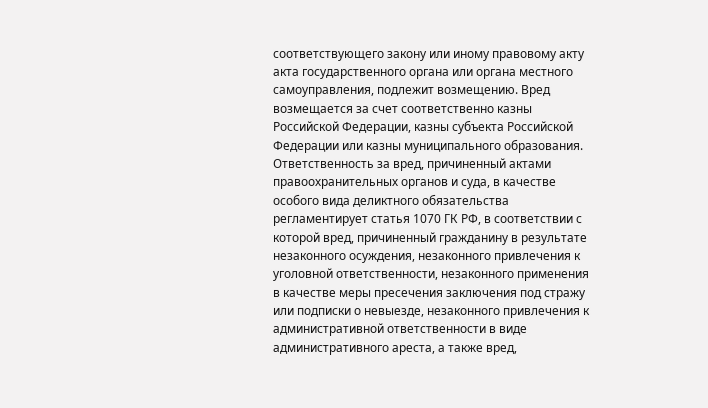соответствующего закону или иному правовому акту акта государственного органа или органа местного самоуправления, подлежит возмещению. Вред возмещается за счет соответственно казны Российской Федерации, казны субъекта Российской Федерации или казны муниципального образования.
Ответственность за вред, причиненный актами правоохранительных органов и суда, в качестве особого вида деликтного обязательства регламентирует статья 1070 ГК РФ, в соответствии с которой вред, причиненный гражданину в результате незаконного осуждения, незаконного привлечения к уголовной ответственности, незаконного применения в качестве меры пресечения заключения под стражу или подписки о невыезде, незаконного привлечения к административной ответственности в виде административного ареста, а также вред,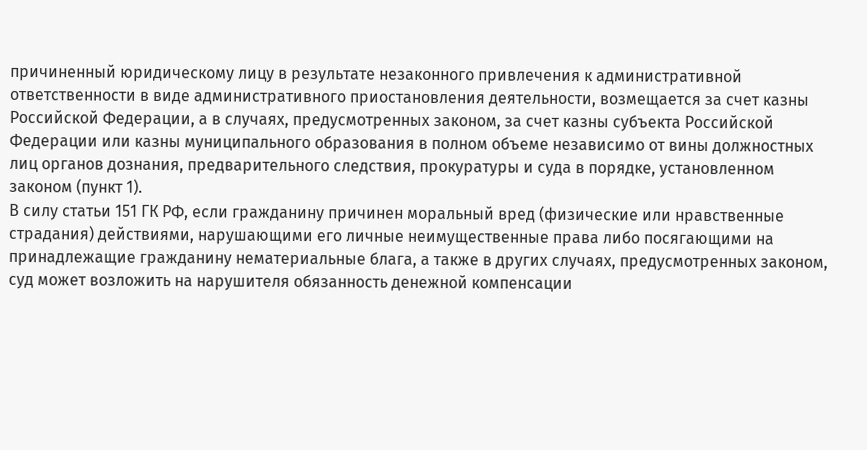причиненный юридическому лицу в результате незаконного привлечения к административной ответственности в виде административного приостановления деятельности, возмещается за счет казны Российской Федерации, а в случаях, предусмотренных законом, за счет казны субъекта Российской Федерации или казны муниципального образования в полном объеме независимо от вины должностных лиц органов дознания, предварительного следствия, прокуратуры и суда в порядке, установленном законом (пункт 1).
В силу статьи 151 ГК РФ, если гражданину причинен моральный вред (физические или нравственные страдания) действиями, нарушающими его личные неимущественные права либо посягающими на принадлежащие гражданину нематериальные блага, а также в других случаях, предусмотренных законом, суд может возложить на нарушителя обязанность денежной компенсации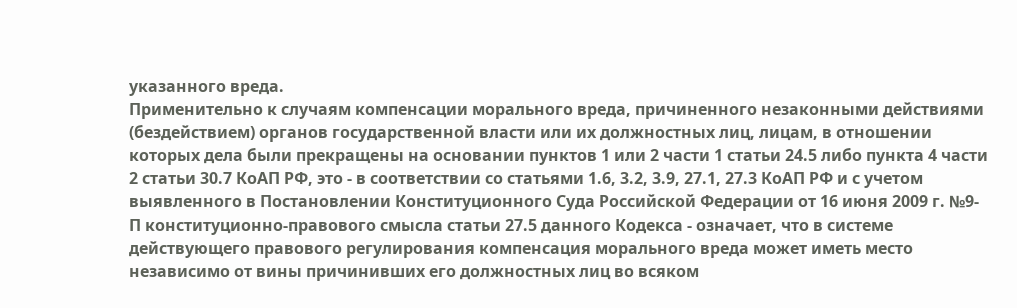указанного вреда.
Применительно к случаям компенсации морального вреда, причиненного незаконными действиями (бездействием) органов государственной власти или их должностных лиц, лицам, в отношении которых дела были прекращены на основании пунктов 1 или 2 части 1 статьи 24.5 либо пункта 4 части 2 статьи 30.7 КоАП РФ, это - в соответствии со статьями 1.6, 3.2, 3.9, 27.1, 27.3 КоАП РФ и с учетом выявленного в Постановлении Конституционного Суда Российской Федерации от 16 июня 2009 г. №9-П конституционно-правового смысла статьи 27.5 данного Кодекса - означает, что в системе действующего правового регулирования компенсация морального вреда может иметь место независимо от вины причинивших его должностных лиц во всяком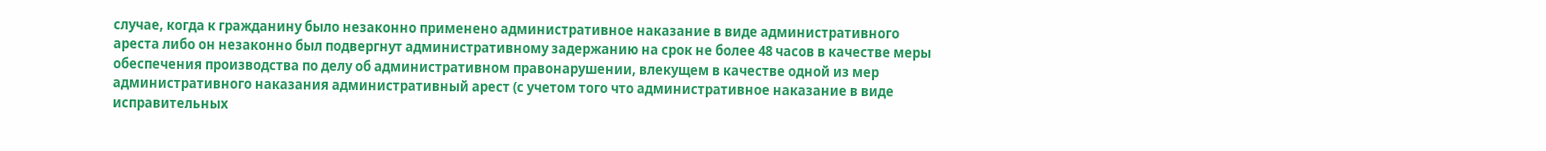случае, когда к гражданину было незаконно применено административное наказание в виде административного ареста либо он незаконно был подвергнут административному задержанию на срок не более 48 часов в качестве меры обеспечения производства по делу об административном правонарушении, влекущем в качестве одной из мер административного наказания административный арест (с учетом того что административное наказание в виде исправительных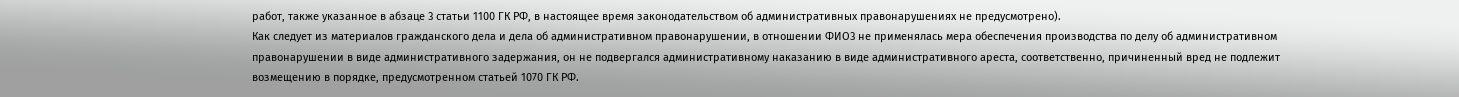работ, также указанное в абзаце 3 статьи 1100 ГК РФ, в настоящее время законодательством об административных правонарушениях не предусмотрено).
Как следует из материалов гражданского дела и дела об административном правонарушении, в отношении ФИО3 не применялась мера обеспечения производства по делу об административном правонарушении в виде административного задержания, он не подвергался административному наказанию в виде административного ареста, соответственно, причиненный вред не подлежит возмещению в порядке, предусмотренном статьей 1070 ГК РФ.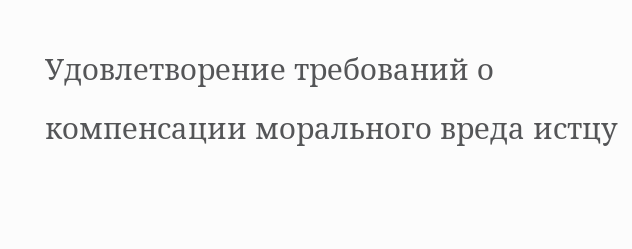Удовлетворение требований о компенсации морального вреда истцу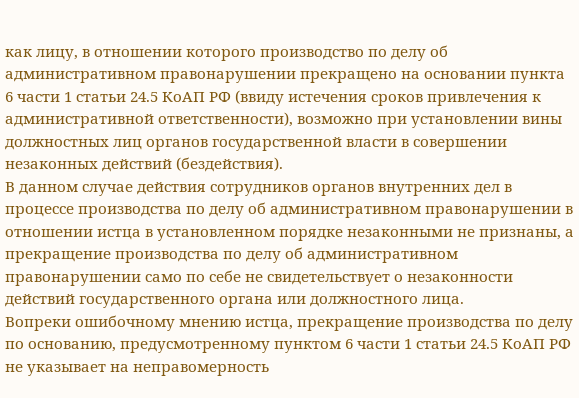как лицу, в отношении которого производство по делу об административном правонарушении прекращено на основании пункта 6 части 1 статьи 24.5 КоАП РФ (ввиду истечения сроков привлечения к административной ответственности), возможно при установлении вины должностных лиц органов государственной власти в совершении незаконных действий (бездействия).
В данном случае действия сотрудников органов внутренних дел в процессе производства по делу об административном правонарушении в отношении истца в установленном порядке незаконными не признаны, а прекращение производства по делу об административном правонарушении само по себе не свидетельствует о незаконности действий государственного органа или должностного лица.
Вопреки ошибочному мнению истца, прекращение производства по делу по основанию, предусмотренному пунктом 6 части 1 статьи 24.5 КоАП РФ не указывает на неправомерность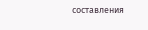составления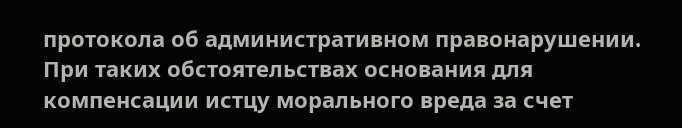протокола об административном правонарушении.
При таких обстоятельствах основания для компенсации истцу морального вреда за счет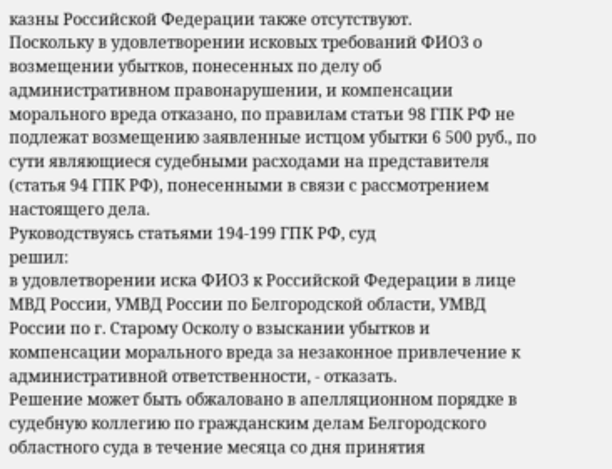казны Российской Федерации также отсутствуют.
Поскольку в удовлетворении исковых требований ФИО3 о возмещении убытков, понесенных по делу об административном правонарушении, и компенсации морального вреда отказано, по правилам статьи 98 ГПК РФ не подлежат возмещению заявленные истцом убытки 6 500 руб., по сути являющиеся судебными расходами на представителя (статья 94 ГПК РФ), понесенными в связи с рассмотрением настоящего дела.
Руководствуясь статьями 194-199 ГПК РФ, суд
решил:
в удовлетворении иска ФИО3 к Российской Федерации в лице МВД России, УМВД России по Белгородской области, УМВД России по г. Старому Осколу о взыскании убытков и компенсации морального вреда за незаконное привлечение к административной ответственности, - отказать.
Решение может быть обжаловано в апелляционном порядке в судебную коллегию по гражданским делам Белгородского областного суда в течение месяца со дня принятия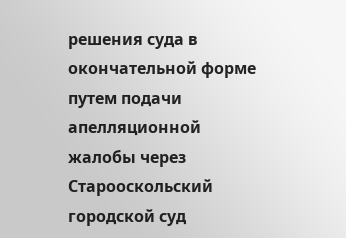решения суда в окончательной форме путем подачи апелляционной жалобы через Старооскольский городской суд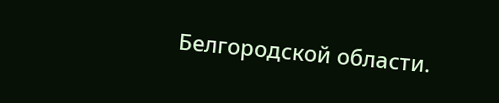Белгородской области.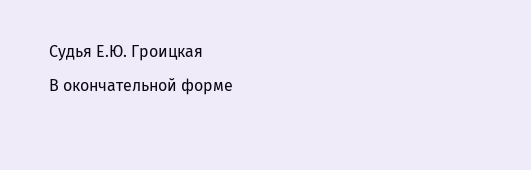Судья Е.Ю. Гроицкая
В окончательной форме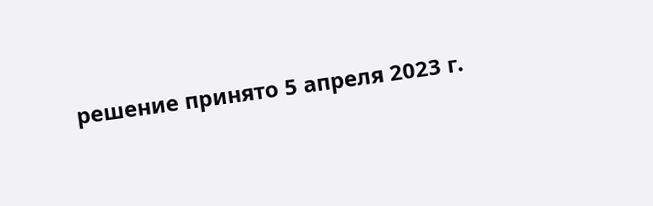решение принято 5 апреля 2023 г.